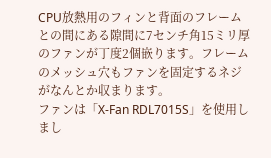CPU放熱用のフィンと背面のフレームとの間にある隙間に7センチ角15ミリ厚のファンが丁度2個嵌ります。フレームのメッシュ穴もファンを固定するネジがなんとか収まります。
ファンは「X-Fan RDL7015S」を使用しまし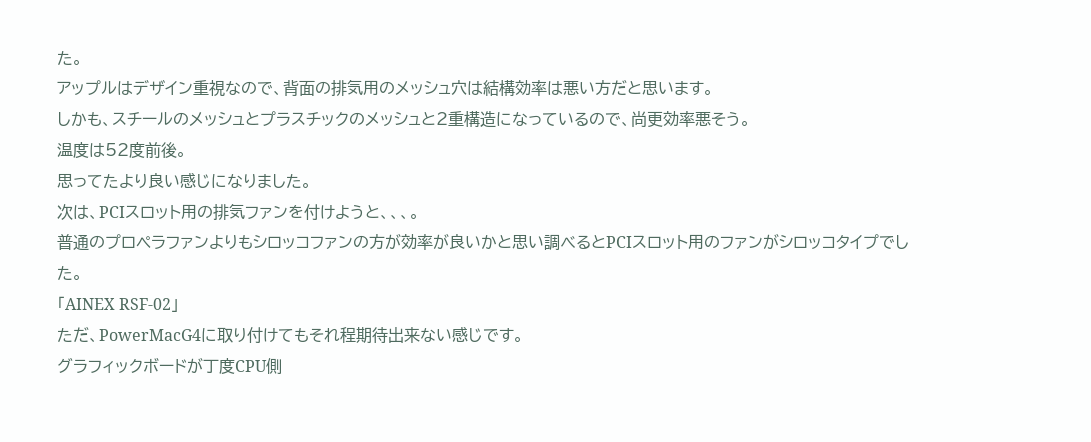た。
アップルはデザイン重視なので、背面の排気用のメッシュ穴は結構効率は悪い方だと思います。
しかも、スチールのメッシュとプラスチックのメッシュと2重構造になっているので、尚更効率悪そう。
温度は52度前後。
思ってたより良い感じになりました。
次は、PCIスロット用の排気ファンを付けようと、、、。
普通のプロペラファンよりもシロッコファンの方が効率が良いかと思い調べるとPCIスロット用のファンがシロッコタイプでした。
「AINEX RSF-02」
ただ、PowerMacG4に取り付けてもそれ程期待出来ない感じです。
グラフィックボードが丁度CPU側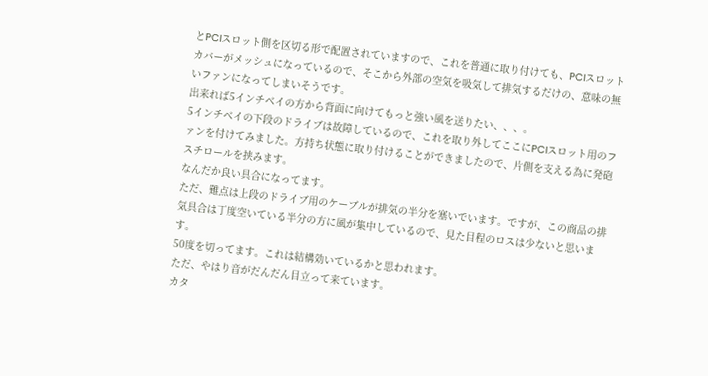とPCIスロット側を区切る形で配置されていますので、これを普通に取り付けても、PCIスロットカバーがメッシュになっているので、そこから外部の空気を吸気して排気するだけの、意味の無いファンになってしまいそうです。
出来れば5インチベイの方から背面に向けてもっと強い風を送りたい、、、。
5インチベイの下段のドライブは故障しているので、これを取り外してここにPCIスロット用のファンを付けてみました。方持ち状態に取り付けることができましたので、片側を支える為に発砲スチロールを挟みます。
なんだか良い具合になってます。
ただ、難点は上段のドライブ用のケーブルが排気の半分を塞いでいます。ですが、この商品の排気具合は丁度空いている半分の方に風が集中しているので、見た目程のロスは少ないと思います。
50度を切ってます。これは結構効いているかと思われます。
ただ、やはり音がだんだん目立って来ています。
カタ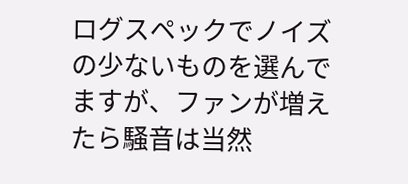ログスペックでノイズの少ないものを選んでますが、ファンが増えたら騒音は当然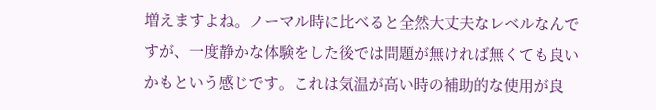増えますよね。ノーマル時に比べると全然大丈夫なレベルなんですが、一度静かな体験をした後では問題が無ければ無くても良いかもという感じです。これは気温が高い時の補助的な使用が良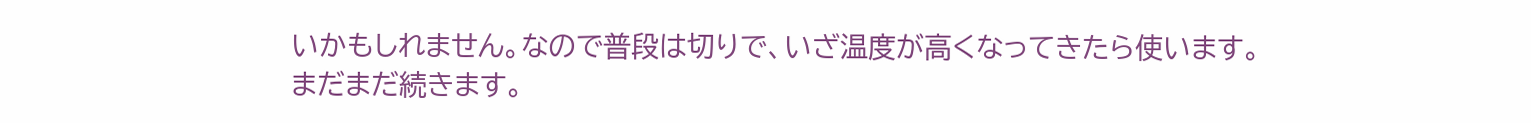いかもしれません。なので普段は切りで、いざ温度が高くなってきたら使います。
まだまだ続きます。